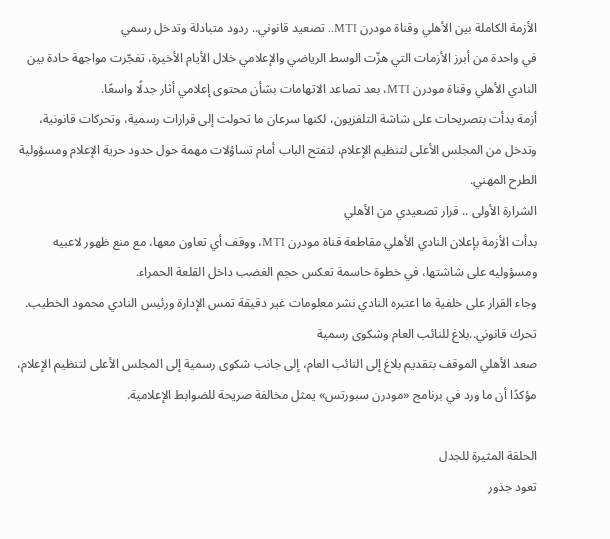الأزمة الكاملة بين الأهلي وقناة مودرن MTI.. تصعيد قانوني.. ردود متبادلة وتدخل رسمي
في واحدة من أبرز الأزمات التي هزّت الوسط الرياضي والإعلامي خلال الأيام الأخيرة، تفجّرت مواجهة حادة بين النادي الأهلي وقناة مودرن MTI، بعد تصاعد الاتهامات بشأن محتوى إعلامي أثار جدلًا واسعًا.
أزمة بدأت بتصريحات على شاشة التلفزيون، لكنها سرعان ما تحولت إلى قرارات رسمية، وتحركات قانونية، وتدخل من المجلس الأعلى لتنظيم الإعلام، لتفتح الباب أمام تساؤلات مهمة حول حدود حرية الإعلام ومسؤولية الطرح المهني.
الشرارة الأولى .. قرار تصعيدي من الأهلي
بدأت الأزمة بإعلان النادي الأهلي مقاطعة قناة مودرن MTI، ووقف أي تعاون معها، مع منع ظهور لاعبيه ومسؤوليه على شاشتها، في خطوة حاسمة تعكس حجم الغضب داخل القلعة الحمراء.
وجاء القرار على خلفية ما اعتبره النادي نشر معلومات غير دقيقة تمس الإدارة ورئيس النادي محمود الخطيب.
تحرك قانوني..بلاغ للنائب العام وشكوى رسمية
صعد الأهلي الموقف بتقديم بلاغ إلى النائب العام، إلى جانب شكوى رسمية إلى المجلس الأعلى لتنظيم الإعلام، مؤكدًا أن ما ورد في برنامج «مودرن سبورتس» يمثل مخالفة صريحة للضوابط الإعلامية.

الحلقة المثيرة للجدل
تعود جذور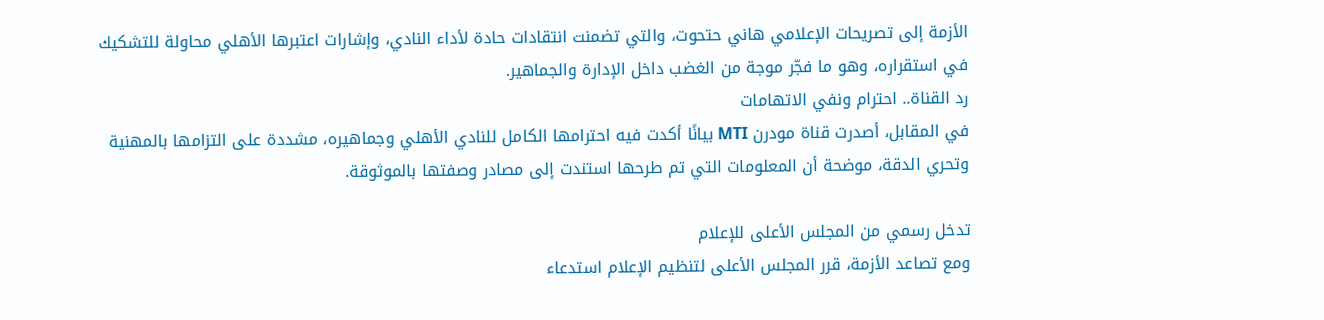الأزمة إلى تصريحات الإعلامي هاني حتحوت، والتي تضمنت انتقادات حادة لأداء النادي، وإشارات اعتبرها الأهلي محاولة للتشكيك في استقراره، وهو ما فجّر موجة من الغضب داخل الإدارة والجماهير.
رد القناة.. احترام ونفي الاتهامات
في المقابل، أصدرت قناة مودرن MTI بيانًا أكدت فيه احترامها الكامل للنادي الأهلي وجماهيره، مشددة على التزامها بالمهنية وتحري الدقة، موضحة أن المعلومات التي تم طرحها استندت إلى مصادر وصفتها بالموثوقة.

تدخل رسمي من المجلس الأعلى للإعلام
ومع تصاعد الأزمة، قرر المجلس الأعلى لتنظيم الإعلام استدعاء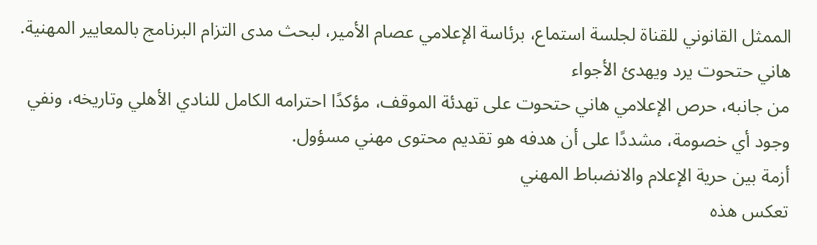الممثل القانوني للقناة لجلسة استماع، برئاسة الإعلامي عصام الأمير، لبحث مدى التزام البرنامج بالمعايير المهنية.
هاني حتحوت يرد ويهدئ الأجواء
من جانبه، حرص الإعلامي هاني حتحوت على تهدئة الموقف، مؤكدًا احترامه الكامل للنادي الأهلي وتاريخه، ونفي وجود أي خصومة، مشددًا على أن هدفه هو تقديم محتوى مهني مسؤول.
أزمة بين حرية الإعلام والانضباط المهني
تعكس هذه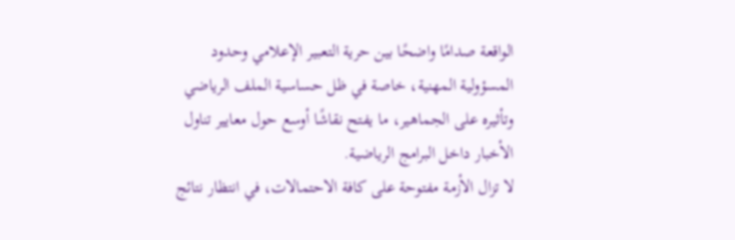الواقعة صدامًا واضحًا بين حرية التعبير الإعلامي وحدود المسؤولية المهنية، خاصة في ظل حساسية الملف الرياضي وتأثيره على الجماهير، ما يفتح نقاشًا أوسع حول معايير تناول الأخبار داخل البرامج الرياضية.
لا تزال الأزمة مفتوحة على كافة الاحتمالات، في انتظار نتائج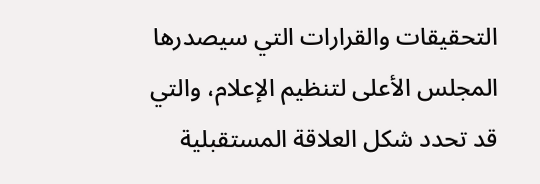التحقيقات والقرارات التي سيصدرها المجلس الأعلى لتنظيم الإعلام، والتي قد تحدد شكل العلاقة المستقبلية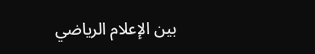بين الإعلام الرياضي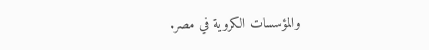والمؤسسات الكروية في مصر.